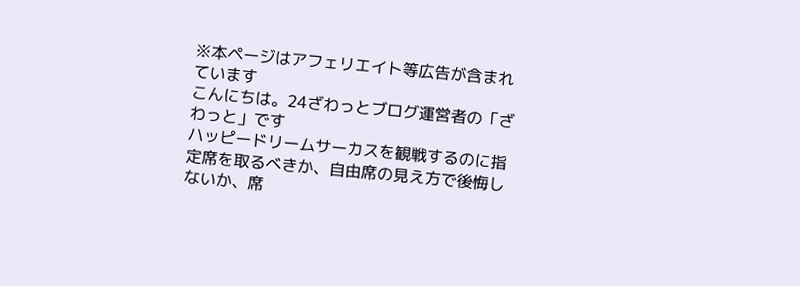※本ページはアフェリエイト等広告が含まれています
こんにちは。24ざわっとブログ運営者の「ざわっと」です
ハッピードリームサーカスを観戦するのに指定席を取るべきか、自由席の見え方で後悔しないか、席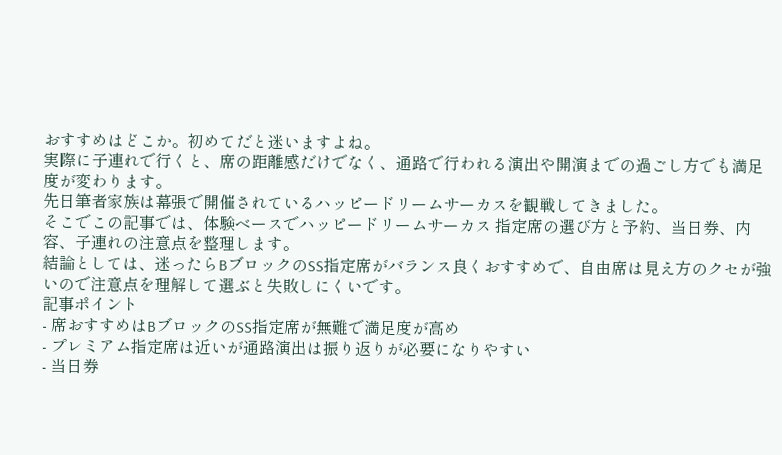おすすめはどこか。初めてだと迷いますよね。
実際に子連れで行くと、席の距離感だけでなく、通路で行われる演出や開演までの過ごし方でも満足度が変わります。
先日筆者家族は幕張で開催されているハッピードリームサーカスを観戦してきました。
そこでこの記事では、体験ベースでハッピードリームサーカス 指定席の選び方と予約、当日券、内容、子連れの注意点を整理します。
結論としては、迷ったらBブロックのSS指定席がバランス良くおすすめで、自由席は見え方のクセが強いので注意点を理解して選ぶと失敗しにくいです。
記事ポイント
- 席おすすめはBブロックのSS指定席が無難で満足度が高め
- プレミアム指定席は近いが通路演出は振り返りが必要になりやすい
- 当日券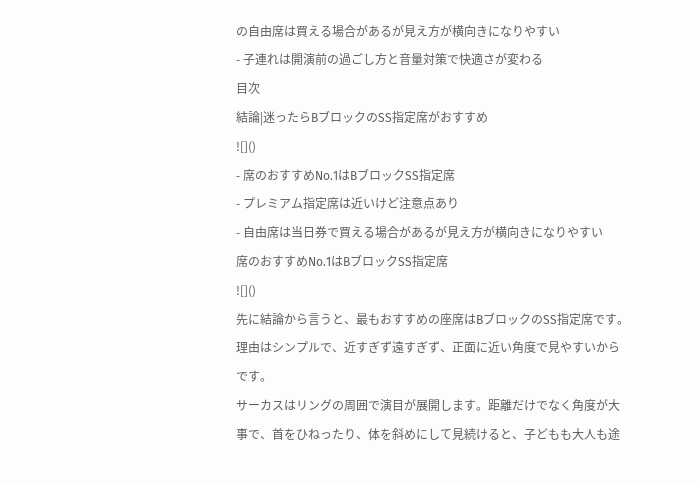の自由席は買える場合があるが見え方が横向きになりやすい
- 子連れは開演前の過ごし方と音量対策で快適さが変わる
目次
結論|迷ったらBブロックのSS指定席がおすすめ
![]()
- 席のおすすめNo.1はBブロックSS指定席
- プレミアム指定席は近いけど注意点あり
- 自由席は当日券で買える場合があるが見え方が横向きになりやすい
席のおすすめNo.1はBブロックSS指定席
![]()
先に結論から言うと、最もおすすめの座席はBブロックのSS指定席です。理由はシンプルで、近すぎず遠すぎず、正面に近い角度で見やすいからです。
サーカスはリングの周囲で演目が展開します。距離だけでなく角度が大事で、首をひねったり、体を斜めにして見続けると、子どもも大人も途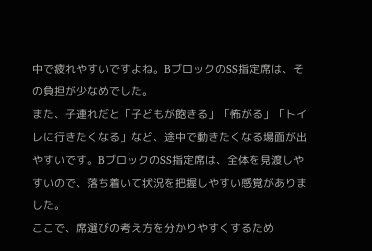中で疲れやすいですよね。BブロックのSS指定席は、その負担が少なめでした。
また、子連れだと「子どもが飽きる」「怖がる」「トイレに行きたくなる」など、途中で動きたくなる場面が出やすいです。BブロックのSS指定席は、全体を見渡しやすいので、落ち着いて状況を把握しやすい感覚がありました。
ここで、席選びの考え方を分かりやすくするため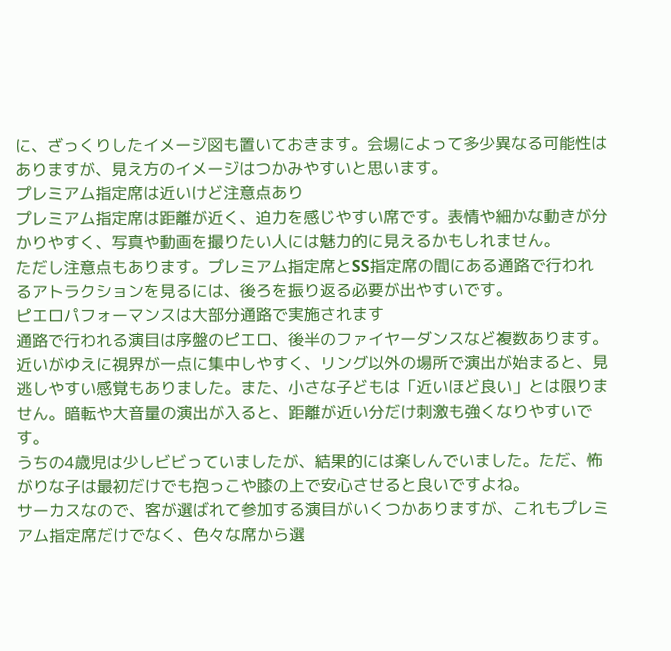に、ざっくりしたイメージ図も置いておきます。会場によって多少異なる可能性はありますが、見え方のイメージはつかみやすいと思います。
プレミアム指定席は近いけど注意点あり
プレミアム指定席は距離が近く、迫力を感じやすい席です。表情や細かな動きが分かりやすく、写真や動画を撮りたい人には魅力的に見えるかもしれません。
ただし注意点もあります。プレミアム指定席とSS指定席の間にある通路で行われるアトラクションを見るには、後ろを振り返る必要が出やすいです。
ピエロパフォーマンスは大部分通路で実施されます
通路で行われる演目は序盤のピエロ、後半のファイヤーダンスなど複数あります。
近いがゆえに視界が一点に集中しやすく、リング以外の場所で演出が始まると、見逃しやすい感覚もありました。また、小さな子どもは「近いほど良い」とは限りません。暗転や大音量の演出が入ると、距離が近い分だけ刺激も強くなりやすいです。
うちの4歳児は少しビビっていましたが、結果的には楽しんでいました。ただ、怖がりな子は最初だけでも抱っこや膝の上で安心させると良いですよね。
サーカスなので、客が選ばれて参加する演目がいくつかありますが、これもプレミアム指定席だけでなく、色々な席から選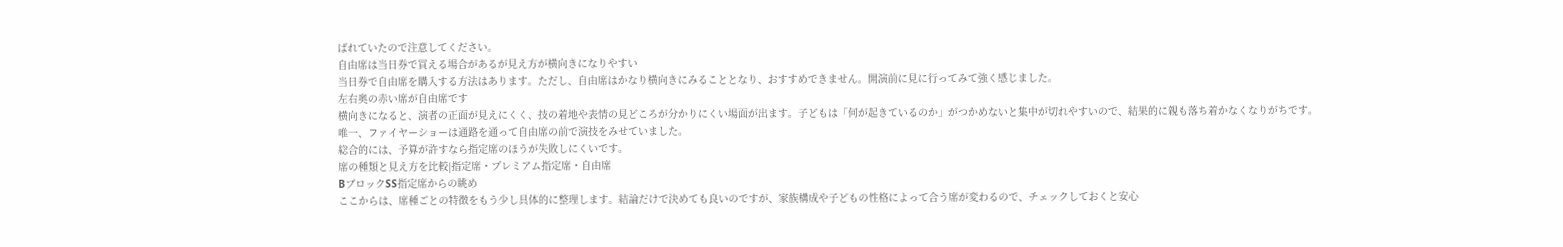ばれていたので注意してください。
自由席は当日券で買える場合があるが見え方が横向きになりやすい
当日券で自由席を購入する方法はあります。ただし、自由席はかなり横向きにみることとなり、おすすめできません。開演前に見に行ってみて強く感じました。
左右奥の赤い席が自由席です
横向きになると、演者の正面が見えにくく、技の着地や表情の見どころが分かりにくい場面が出ます。子どもは「何が起きているのか」がつかめないと集中が切れやすいので、結果的に親も落ち着かなくなりがちです。
唯一、ファイヤーショーは通路を通って自由席の前で演技をみせていました。
総合的には、予算が許すなら指定席のほうが失敗しにくいです。
席の種類と見え方を比較|指定席・プレミアム指定席・自由席
BブロックSS指定席からの眺め
ここからは、席種ごとの特徴をもう少し具体的に整理します。結論だけで決めても良いのですが、家族構成や子どもの性格によって合う席が変わるので、チェックしておくと安心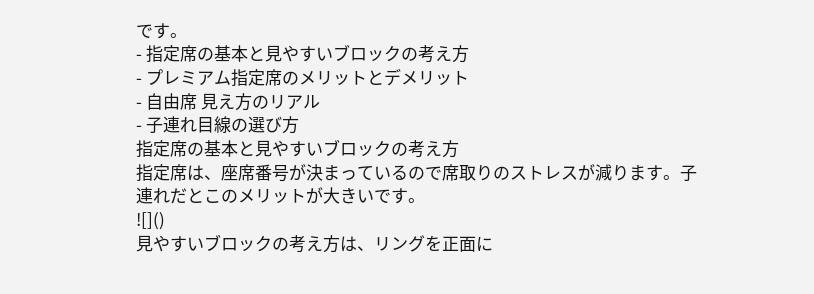です。
- 指定席の基本と見やすいブロックの考え方
- プレミアム指定席のメリットとデメリット
- 自由席 見え方のリアル
- 子連れ目線の選び方
指定席の基本と見やすいブロックの考え方
指定席は、座席番号が決まっているので席取りのストレスが減ります。子連れだとこのメリットが大きいです。
![]()
見やすいブロックの考え方は、リングを正面に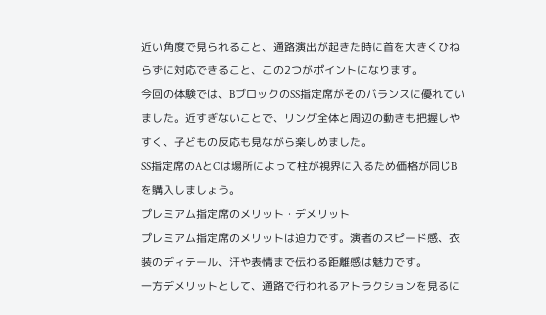近い角度で見られること、通路演出が起きた時に首を大きくひねらずに対応できること、この2つがポイントになります。
今回の体験では、BブロックのSS指定席がそのバランスに優れていました。近すぎないことで、リング全体と周辺の動きも把握しやすく、子どもの反応も見ながら楽しめました。
SS指定席のAとCは場所によって柱が視界に入るため価格が同じBを購入しましょう。
プレミアム指定席のメリット・デメリット
プレミアム指定席のメリットは迫力です。演者のスピード感、衣装のディテール、汗や表情まで伝わる距離感は魅力です。
一方デメリットとして、通路で行われるアトラクションを見るに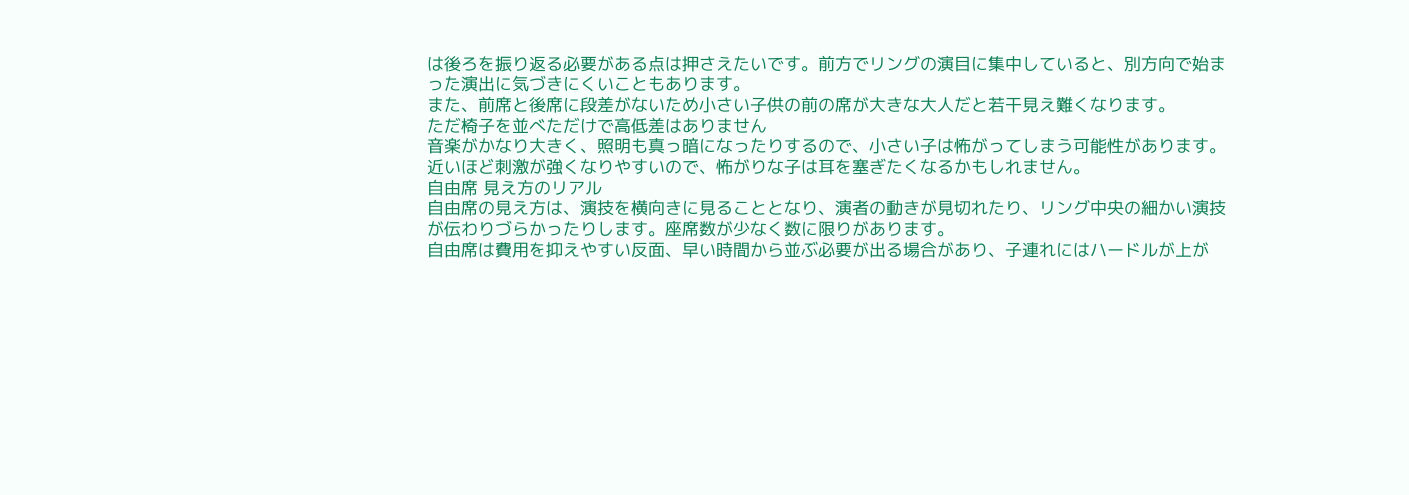は後ろを振り返る必要がある点は押さえたいです。前方でリングの演目に集中していると、別方向で始まった演出に気づきにくいこともあります。
また、前席と後席に段差がないため小さい子供の前の席が大きな大人だと若干見え難くなります。
ただ椅子を並べただけで高低差はありません
音楽がかなり大きく、照明も真っ暗になったりするので、小さい子は怖がってしまう可能性があります。近いほど刺激が強くなりやすいので、怖がりな子は耳を塞ぎたくなるかもしれません。
自由席 見え方のリアル
自由席の見え方は、演技を横向きに見ることとなり、演者の動きが見切れたり、リング中央の細かい演技が伝わりづらかったりします。座席数が少なく数に限りがあります。
自由席は費用を抑えやすい反面、早い時間から並ぶ必要が出る場合があり、子連れにはハードルが上が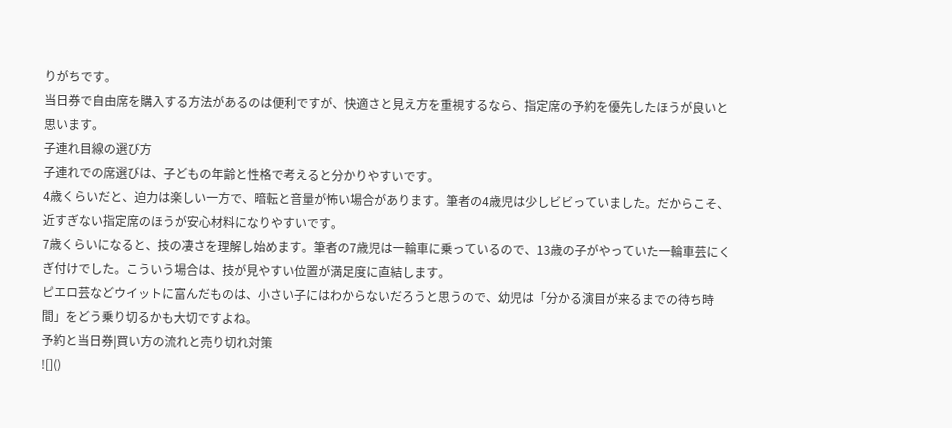りがちです。
当日券で自由席を購入する方法があるのは便利ですが、快適さと見え方を重視するなら、指定席の予約を優先したほうが良いと思います。
子連れ目線の選び方
子連れでの席選びは、子どもの年齢と性格で考えると分かりやすいです。
4歳くらいだと、迫力は楽しい一方で、暗転と音量が怖い場合があります。筆者の4歳児は少しビビっていました。だからこそ、近すぎない指定席のほうが安心材料になりやすいです。
7歳くらいになると、技の凄さを理解し始めます。筆者の7歳児は一輪車に乗っているので、13歳の子がやっていた一輪車芸にくぎ付けでした。こういう場合は、技が見やすい位置が満足度に直結します。
ピエロ芸などウイットに富んだものは、小さい子にはわからないだろうと思うので、幼児は「分かる演目が来るまでの待ち時間」をどう乗り切るかも大切ですよね。
予約と当日券|買い方の流れと売り切れ対策
![]()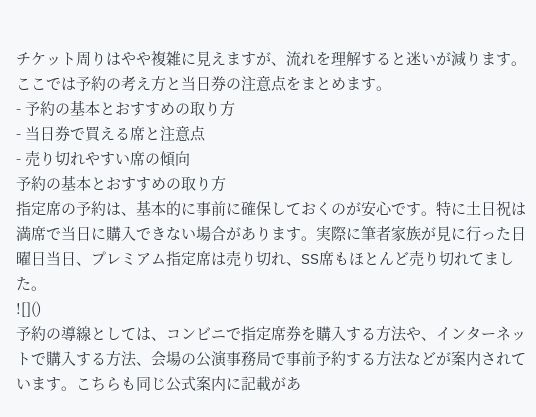チケット周りはやや複雑に見えますが、流れを理解すると迷いが減ります。ここでは予約の考え方と当日券の注意点をまとめます。
- 予約の基本とおすすめの取り方
- 当日券で買える席と注意点
- 売り切れやすい席の傾向
予約の基本とおすすめの取り方
指定席の予約は、基本的に事前に確保しておくのが安心です。特に土日祝は満席で当日に購入できない場合があります。実際に筆者家族が見に行った日曜日当日、プレミアム指定席は売り切れ、SS席もほとんど売り切れてました。
![]()
予約の導線としては、コンビニで指定席券を購入する方法や、インターネットで購入する方法、会場の公演事務局で事前予約する方法などが案内されています。こちらも同じ公式案内に記載があ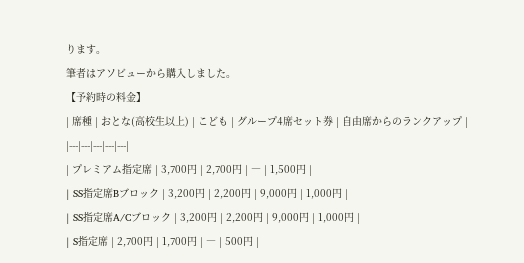ります。
筆者はアソビューから購入しました。
【予約時の料金】
| 席種 | おとな(高校生以上) | こども | グループ4席セット券 | 自由席からのランクアップ |
|---|---|---|---|---|
| プレミアム指定席 | 3,700円 | 2,700円 | ― | 1,500円 |
| SS指定席Bブロック | 3,200円 | 2,200円 | 9,000円 | 1,000円 |
| SS指定席A/Cブロック | 3,200円 | 2,200円 | 9,000円 | 1,000円 |
| S指定席 | 2,700円 | 1,700円 | ― | 500円 |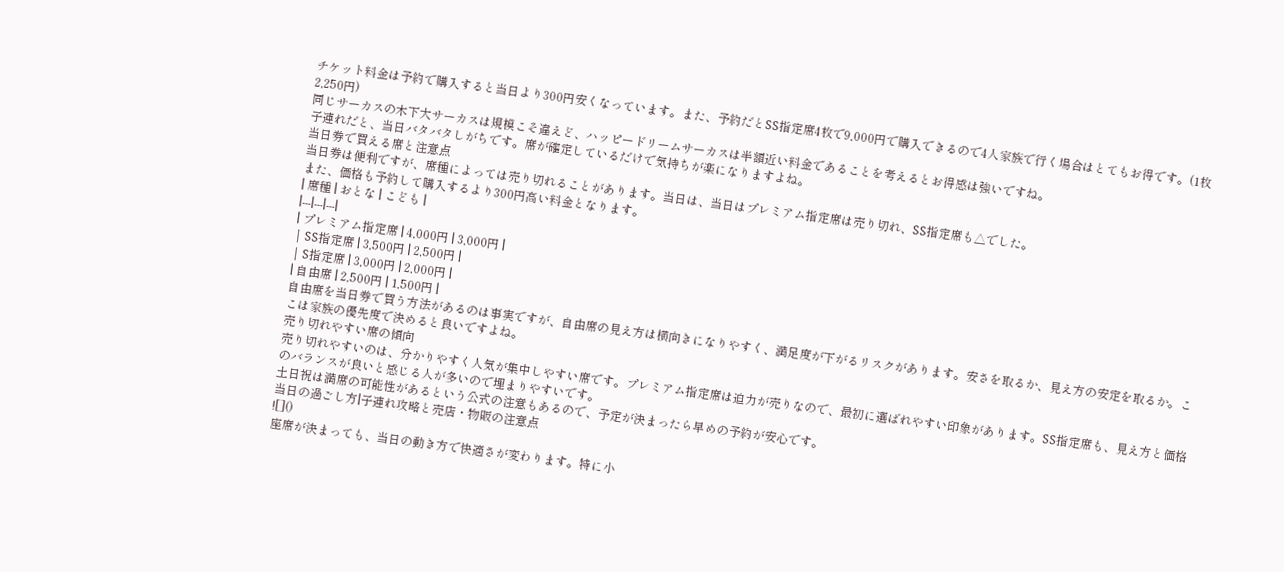チケット料金は予約で購入すると当日より300円安くなっています。また、予約だとSS指定席4枚で9,000円で購入できるので4人家族で行く場合はとてもお得です。(1枚2,250円)
同じサーカスの木下大サーカスは規模こそ違えど、ハッピードリームサーカスは半額近い料金であることを考えるとお得感は強いですね。
子連れだと、当日バタバタしがちです。席が確定しているだけで気持ちが楽になりますよね。
当日券で買える席と注意点
当日券は便利ですが、席種によっては売り切れることがあります。当日は、当日はプレミアム指定席は売り切れ、SS指定席も△でした。
また、価格も予約して購入するより300円高い料金となります。
| 席種 | おとな | こども |
|---|---|---|
| プレミアム指定席 | 4,000円 | 3,000円 |
| SS指定席 | 3,500円 | 2,500円 |
| S指定席 | 3,000円 | 2,000円 |
| 自由席 | 2,500円 | 1,500円 |
自由席を当日券で買う方法があるのは事実ですが、自由席の見え方は横向きになりやすく、満足度が下がるリスクがあります。安さを取るか、見え方の安定を取るか。ここは家族の優先度で決めると良いですよね。
売り切れやすい席の傾向
売り切れやすいのは、分かりやすく人気が集中しやすい席です。プレミアム指定席は迫力が売りなので、最初に選ばれやすい印象があります。SS指定席も、見え方と価格のバランスが良いと感じる人が多いので埋まりやすいです。
土日祝は満席の可能性があるという公式の注意もあるので、予定が決まったら早めの予約が安心です。
当日の過ごし方|子連れ攻略と売店・物販の注意点
![]()
座席が決まっても、当日の動き方で快適さが変わります。特に小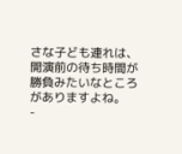さな子ども連れは、開演前の待ち時間が勝負みたいなところがありますよね。
-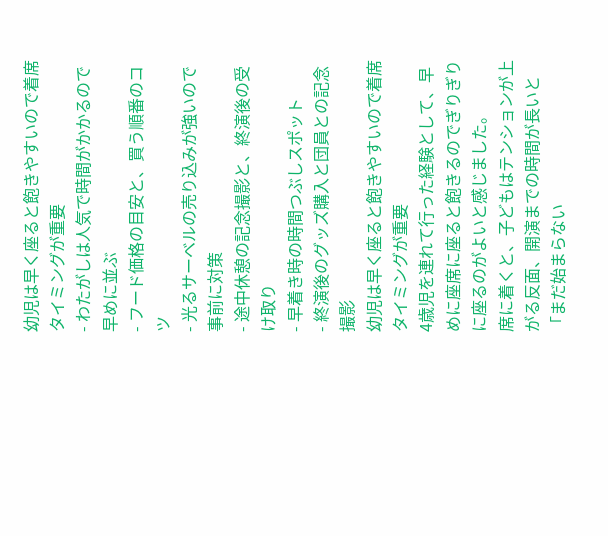幼児は早く座ると飽きやすいので着席タイミングが重要
- わたがしは人気で時間がかかるので早めに並ぶ
- フード価格の目安と、買う順番のコツ
- 光るサーベルの売り込みが強いので事前に対策
- 途中休憩の記念撮影と、終演後の受け取り
- 早着き時の時間つぶしスポット
- 終演後のグッズ購入と団員との記念撮影
幼児は早く座ると飽きやすいので着席タイミングが重要
4歳児を連れて行った経験として、早めに座席に座ると飽きるのでぎりぎりに座るのがよいと感じました。
席に着くと、子どもはテンションが上がる反面、開演までの時間が長いと「まだ始まらない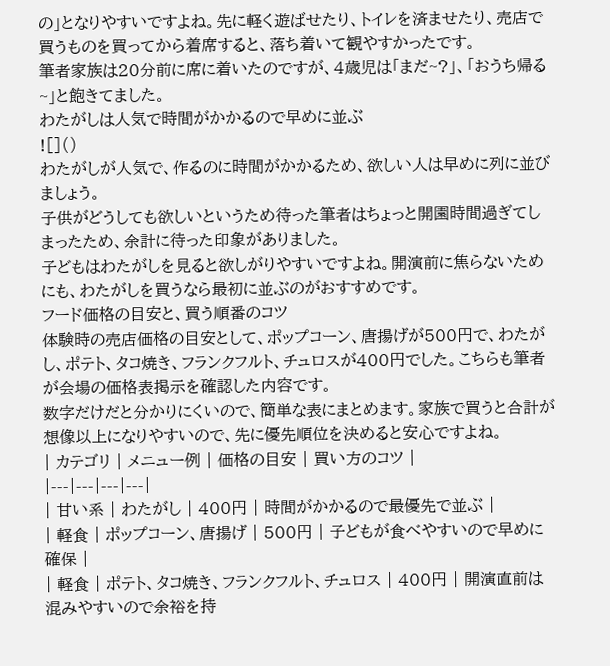の」となりやすいですよね。先に軽く遊ばせたり、トイレを済ませたり、売店で買うものを買ってから着席すると、落ち着いて観やすかったです。
筆者家族は20分前に席に着いたのですが、4歳児は「まだ~?」、「おうち帰る~」と飽きてました。
わたがしは人気で時間がかかるので早めに並ぶ
![]()
わたがしが人気で、作るのに時間がかかるため、欲しい人は早めに列に並びましょう。
子供がどうしても欲しいというため待った筆者はちょっと開園時間過ぎてしまったため、余計に待った印象がありました。
子どもはわたがしを見ると欲しがりやすいですよね。開演前に焦らないためにも、わたがしを買うなら最初に並ぶのがおすすめです。
フード価格の目安と、買う順番のコツ
体験時の売店価格の目安として、ポップコーン、唐揚げが500円で、わたがし、ポテト、タコ焼き、フランクフルト、チュロスが400円でした。こちらも筆者が会場の価格表掲示を確認した内容です。
数字だけだと分かりにくいので、簡単な表にまとめます。家族で買うと合計が想像以上になりやすいので、先に優先順位を決めると安心ですよね。
| カテゴリ | メニュー例 | 価格の目安 | 買い方のコツ |
|---|---|---|---|
| 甘い系 | わたがし | 400円 | 時間がかかるので最優先で並ぶ |
| 軽食 | ポップコーン、唐揚げ | 500円 | 子どもが食べやすいので早めに確保 |
| 軽食 | ポテト、タコ焼き、フランクフルト、チュロス | 400円 | 開演直前は混みやすいので余裕を持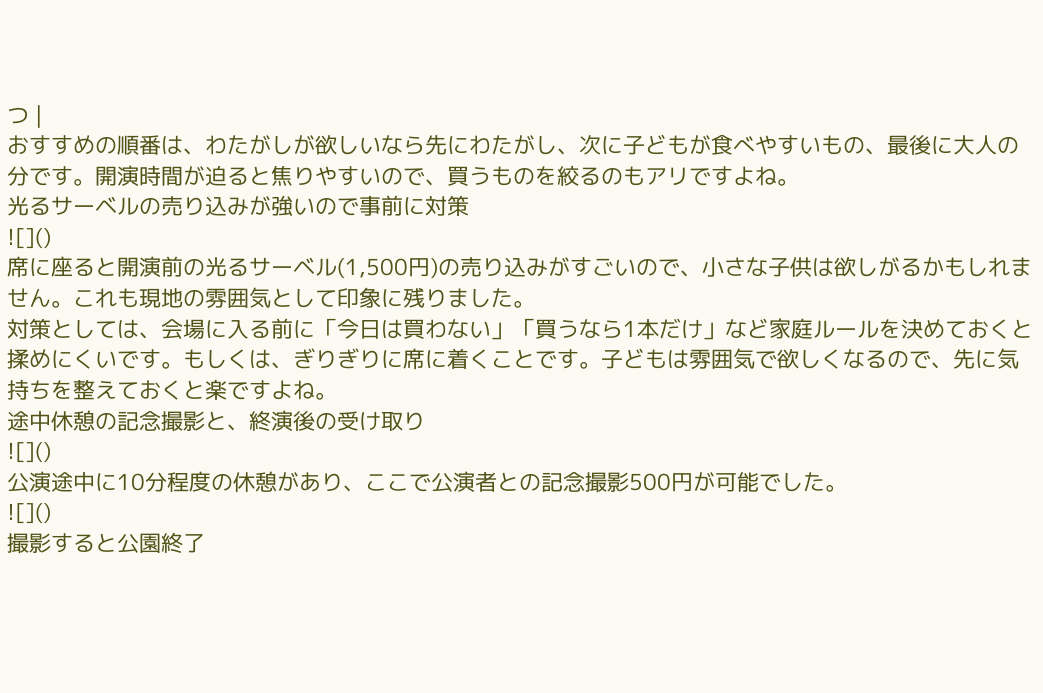つ |
おすすめの順番は、わたがしが欲しいなら先にわたがし、次に子どもが食べやすいもの、最後に大人の分です。開演時間が迫ると焦りやすいので、買うものを絞るのもアリですよね。
光るサーベルの売り込みが強いので事前に対策
![]()
席に座ると開演前の光るサーベル(1,500円)の売り込みがすごいので、小さな子供は欲しがるかもしれません。これも現地の雰囲気として印象に残りました。
対策としては、会場に入る前に「今日は買わない」「買うなら1本だけ」など家庭ルールを決めておくと揉めにくいです。もしくは、ぎりぎりに席に着くことです。子どもは雰囲気で欲しくなるので、先に気持ちを整えておくと楽ですよね。
途中休憩の記念撮影と、終演後の受け取り
![]()
公演途中に10分程度の休憩があり、ここで公演者との記念撮影500円が可能でした。
![]()
撮影すると公園終了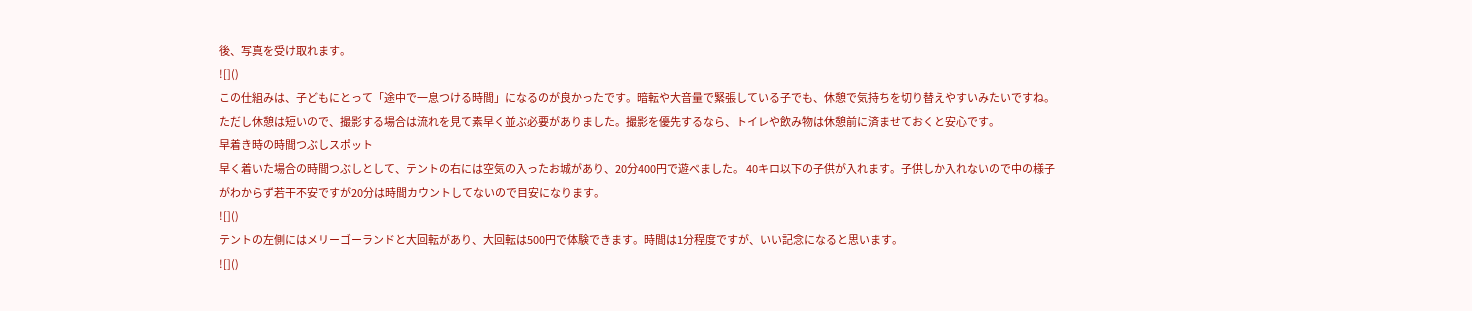後、写真を受け取れます。
![]()
この仕組みは、子どもにとって「途中で一息つける時間」になるのが良かったです。暗転や大音量で緊張している子でも、休憩で気持ちを切り替えやすいみたいですね。
ただし休憩は短いので、撮影する場合は流れを見て素早く並ぶ必要がありました。撮影を優先するなら、トイレや飲み物は休憩前に済ませておくと安心です。
早着き時の時間つぶしスポット
早く着いた場合の時間つぶしとして、テントの右には空気の入ったお城があり、20分400円で遊べました。 40キロ以下の子供が入れます。子供しか入れないので中の様子がわからず若干不安ですが20分は時間カウントしてないので目安になります。
![]()
テントの左側にはメリーゴーランドと大回転があり、大回転は500円で体験できます。時間は1分程度ですが、いい記念になると思います。
![]()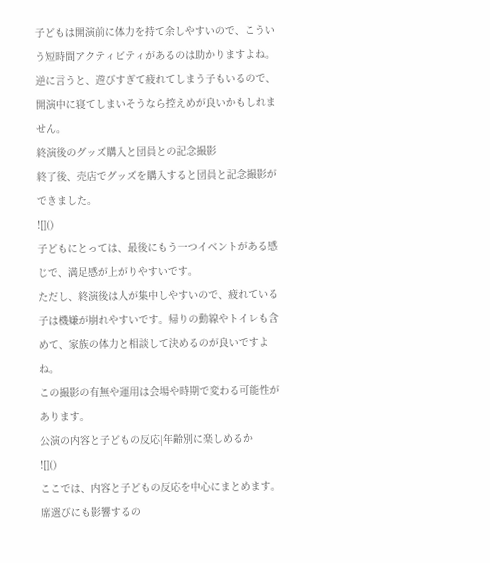子どもは開演前に体力を持て余しやすいので、こういう短時間アクティビティがあるのは助かりますよね。逆に言うと、遊びすぎて疲れてしまう子もいるので、開演中に寝てしまいそうなら控えめが良いかもしれません。
終演後のグッズ購入と団員との記念撮影
終了後、売店でグッズを購入すると団員と記念撮影ができました。
![]()
子どもにとっては、最後にもう一つイベントがある感じで、満足感が上がりやすいです。
ただし、終演後は人が集中しやすいので、疲れている子は機嫌が崩れやすいです。帰りの動線やトイレも含めて、家族の体力と相談して決めるのが良いですよね。
この撮影の有無や運用は会場や時期で変わる可能性があります。
公演の内容と子どもの反応|年齢別に楽しめるか
![]()
ここでは、内容と子どもの反応を中心にまとめます。席選びにも影響するの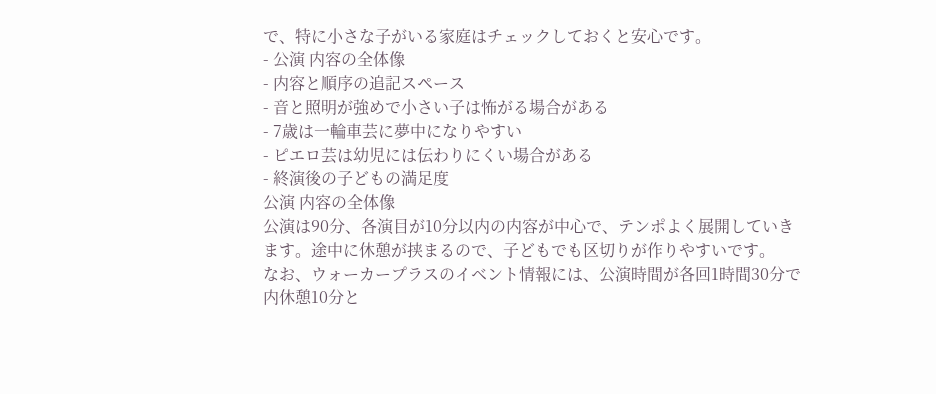で、特に小さな子がいる家庭はチェックしておくと安心です。
- 公演 内容の全体像
- 内容と順序の追記スペース
- 音と照明が強めで小さい子は怖がる場合がある
- 7歳は一輪車芸に夢中になりやすい
- ピエロ芸は幼児には伝わりにくい場合がある
- 終演後の子どもの満足度
公演 内容の全体像
公演は90分、各演目が10分以内の内容が中心で、テンポよく展開していきます。途中に休憩が挟まるので、子どもでも区切りが作りやすいです。
なお、ウォーカープラスのイベント情報には、公演時間が各回1時間30分で内休憩10分と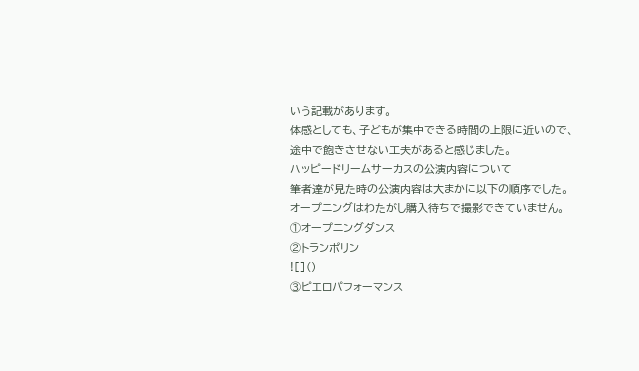いう記載があります。
体感としても、子どもが集中できる時間の上限に近いので、途中で飽きさせない工夫があると感じました。
ハッピードリームサーカスの公演内容について
筆者達が見た時の公演内容は大まかに以下の順序でした。オープニングはわたがし購入待ちで撮影できていません。
①オープニングダンス
②トランポリン
![]()
③ピエロパフォーマンス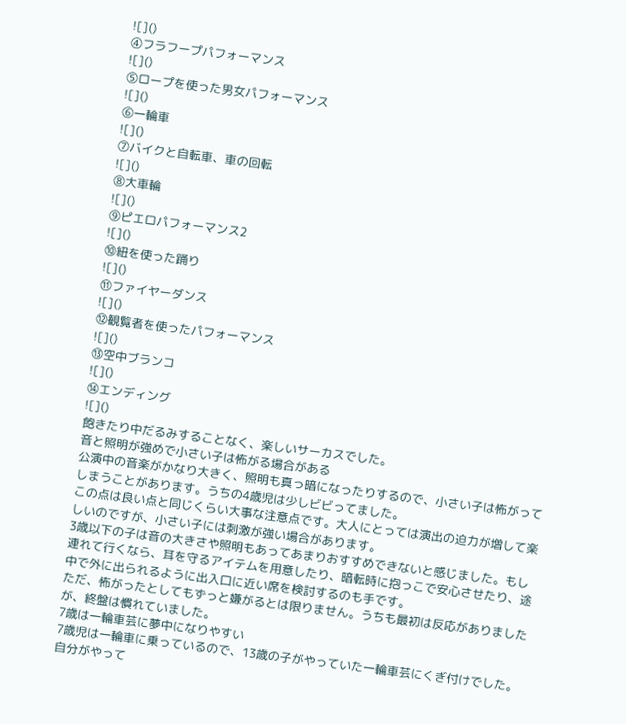![]()
④フラフープパフォーマンス
![]()
⑤ロープを使った男女パフォーマンス
![]()
⑥一輪車
![]()
⑦バイクと自転車、車の回転
![]()
⑧大車輪
![]()
⑨ピエロパフォーマンス2
![]()
⑩紐を使った踊り
![]()
⑪ファイヤーダンス
![]()
⑫観覧者を使ったパフォーマンス
![]()
⑬空中ブランコ
![]()
⑭エンディング
![]()
飽きたり中だるみすることなく、楽しいサーカスでした。
音と照明が強めで小さい子は怖がる場合がある
公演中の音楽がかなり大きく、照明も真っ暗になったりするので、小さい子は怖がってしまうことがあります。うちの4歳児は少しビビってました。
この点は良い点と同じくらい大事な注意点です。大人にとっては演出の迫力が増して楽しいのですが、小さい子には刺激が強い場合があります。
3歳以下の子は音の大きさや照明もあってあまりおすすめできないと感じました。もし連れて行くなら、耳を守るアイテムを用意したり、暗転時に抱っこで安心させたり、途中で外に出られるように出入口に近い席を検討するのも手です。
ただ、怖がったとしてもずっと嫌がるとは限りません。うちも最初は反応がありましたが、終盤は慣れていました。
7歳は一輪車芸に夢中になりやすい
7歳児は一輪車に乗っているので、13歳の子がやっていた一輪車芸にくぎ付けでした。自分がやって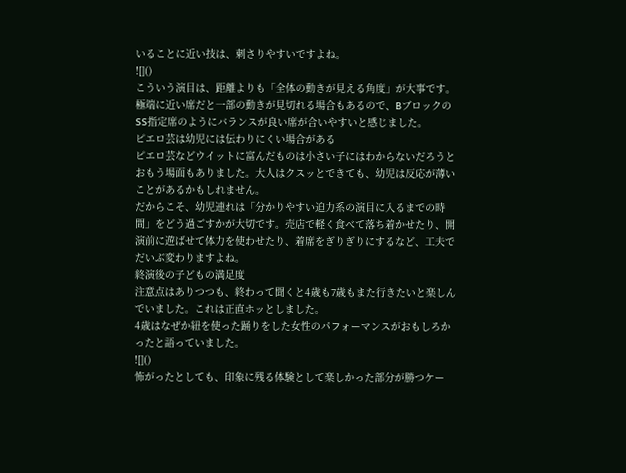いることに近い技は、刺さりやすいですよね。
![]()
こういう演目は、距離よりも「全体の動きが見える角度」が大事です。極端に近い席だと一部の動きが見切れる場合もあるので、BブロックのSS指定席のようにバランスが良い席が合いやすいと感じました。
ピエロ芸は幼児には伝わりにくい場合がある
ピエロ芸などウイットに富んだものは小さい子にはわからないだろうとおもう場面もありました。大人はクスッとできても、幼児は反応が薄いことがあるかもしれません。
だからこそ、幼児連れは「分かりやすい迫力系の演目に入るまでの時間」をどう過ごすかが大切です。売店で軽く食べて落ち着かせたり、開演前に遊ばせて体力を使わせたり、着席をぎりぎりにするなど、工夫でだいぶ変わりますよね。
終演後の子どもの満足度
注意点はありつつも、終わって聞くと4歳も7歳もまた行きたいと楽しんでいました。これは正直ホッとしました。
4歳はなぜか紐を使った踊りをした女性のパフォーマンスがおもしろかったと語っていました。
![]()
怖がったとしても、印象に残る体験として楽しかった部分が勝つケー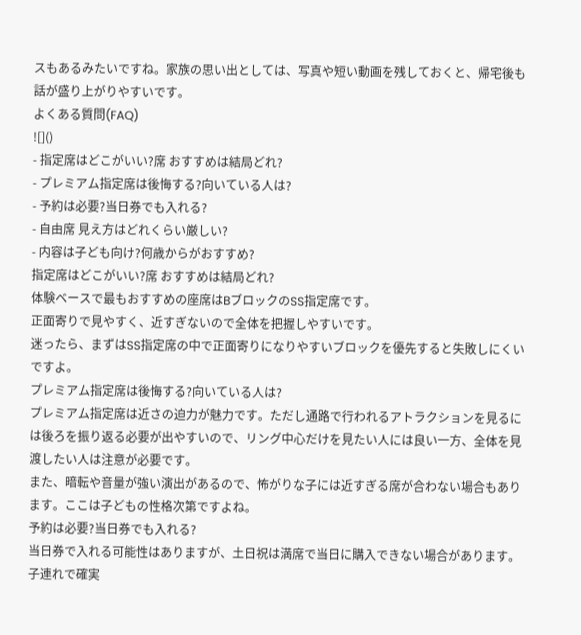スもあるみたいですね。家族の思い出としては、写真や短い動画を残しておくと、帰宅後も話が盛り上がりやすいです。
よくある質問(FAQ)
![]()
- 指定席はどこがいい?席 おすすめは結局どれ?
- プレミアム指定席は後悔する?向いている人は?
- 予約は必要?当日券でも入れる?
- 自由席 見え方はどれくらい厳しい?
- 内容は子ども向け?何歳からがおすすめ?
指定席はどこがいい?席 おすすめは結局どれ?
体験ベースで最もおすすめの座席はBブロックのSS指定席です。
正面寄りで見やすく、近すぎないので全体を把握しやすいです。
迷ったら、まずはSS指定席の中で正面寄りになりやすいブロックを優先すると失敗しにくいですよ。
プレミアム指定席は後悔する?向いている人は?
プレミアム指定席は近さの迫力が魅力です。ただし通路で行われるアトラクションを見るには後ろを振り返る必要が出やすいので、リング中心だけを見たい人には良い一方、全体を見渡したい人は注意が必要です。
また、暗転や音量が強い演出があるので、怖がりな子には近すぎる席が合わない場合もあります。ここは子どもの性格次第ですよね。
予約は必要?当日券でも入れる?
当日券で入れる可能性はありますが、土日祝は満席で当日に購入できない場合があります。
子連れで確実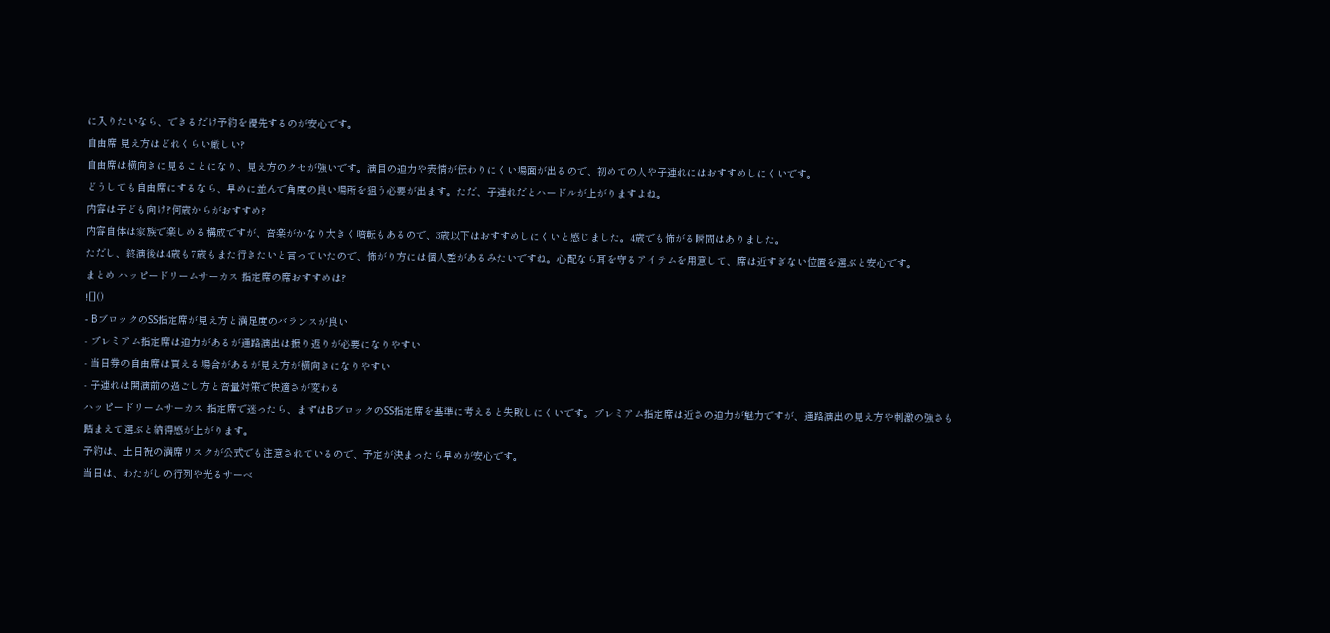に入りたいなら、できるだけ予約を優先するのが安心です。
自由席 見え方はどれくらい厳しい?
自由席は横向きに見ることになり、見え方のクセが強いです。演目の迫力や表情が伝わりにくい場面が出るので、初めての人や子連れにはおすすめしにくいです。
どうしても自由席にするなら、早めに並んで角度の良い場所を狙う必要が出ます。ただ、子連れだとハードルが上がりますよね。
内容は子ども向け?何歳からがおすすめ?
内容自体は家族で楽しめる構成ですが、音楽がかなり大きく暗転もあるので、3歳以下はおすすめしにくいと感じました。4歳でも怖がる瞬間はありました。
ただし、終演後は4歳も7歳もまた行きたいと言っていたので、怖がり方には個人差があるみたいですね。心配なら耳を守るアイテムを用意して、席は近すぎない位置を選ぶと安心です。
まとめ ハッピードリームサーカス 指定席の席おすすめは?
![]()
- BブロックのSS指定席が見え方と満足度のバランスが良い
- プレミアム指定席は迫力があるが通路演出は振り返りが必要になりやすい
- 当日券の自由席は買える場合があるが見え方が横向きになりやすい
- 子連れは開演前の過ごし方と音量対策で快適さが変わる
ハッピードリームサーカス 指定席で迷ったら、まずはBブロックのSS指定席を基準に考えると失敗しにくいです。プレミアム指定席は近さの迫力が魅力ですが、通路演出の見え方や刺激の強さも踏まえて選ぶと納得感が上がります。
予約は、土日祝の満席リスクが公式でも注意されているので、予定が決まったら早めが安心です。
当日は、わたがしの行列や光るサーベ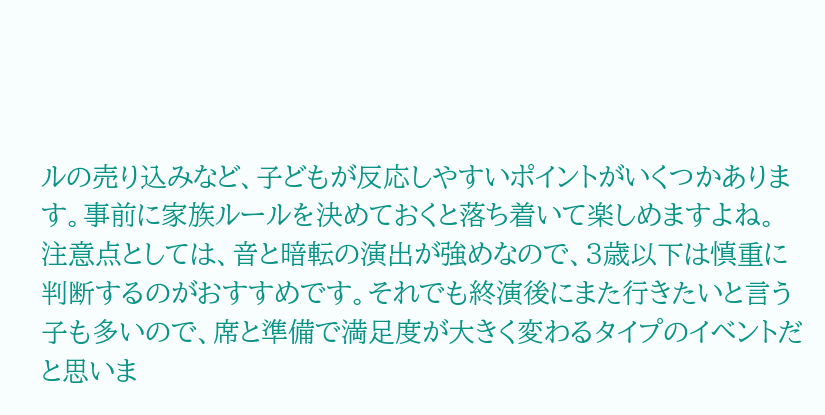ルの売り込みなど、子どもが反応しやすいポイントがいくつかあります。事前に家族ルールを決めておくと落ち着いて楽しめますよね。
注意点としては、音と暗転の演出が強めなので、3歳以下は慎重に判断するのがおすすめです。それでも終演後にまた行きたいと言う子も多いので、席と準備で満足度が大きく変わるタイプのイベントだと思いま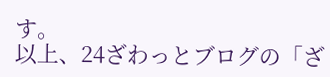す。
以上、24ざわっとブログの「ざ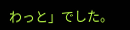わっと」でした。